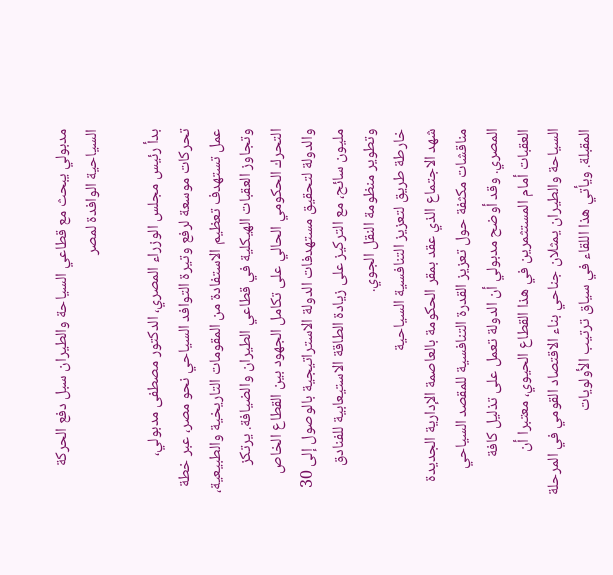مدبولي يبحث مع قطاعي السياحة والطيران سبل دفع الحركة السياحية الوافدة لمصر

بدأ رئيس مجلس الوزراء المصري، الدكتور مصطفى مدبولي، تحركات موسعة لرفع وتيرة التوافد السياحي نحو مصر، عبر خطة عمل تستهدف تعظيم الاستفادة من المقومات التاريخية والطبيعية، وتجاوز العقبات الهيكلية في قطاعي الطيران والضيافة. يرتكز التحرك الحكومي الحالي على تكامل الجهود بين القطاع الخاص والدولة لتحقيق مستهدفات الدولة الاستراتيجية بالوصول إلى 30 مليون سائح، مع التركيز على زيادة الطاقة الاستيعابية للفنادق وتطوير منظومة النقل الجوي.
خارطة طريق لتعزيز التنافسية السياحية
شهد الاجتماع الذي عقد بمقر الحكومة بالعاصمة الإدارية الجديدة مناقشات مكثفة حول تعزيز القدرة التنافسية للمقصد السياحي المصري. وقد أوضح مدبولي أن الدولة تعمل على تذليل كافة العقبات أمام المستثمرين في هذا القطاع الحيوي، معتبرا أن السياحة والطيران يمثلان جناحي بناء الاقتصاد القومي في المرحلة المقبلة. ويأتي هذا اللقاء في سياق ترتيب الأولويات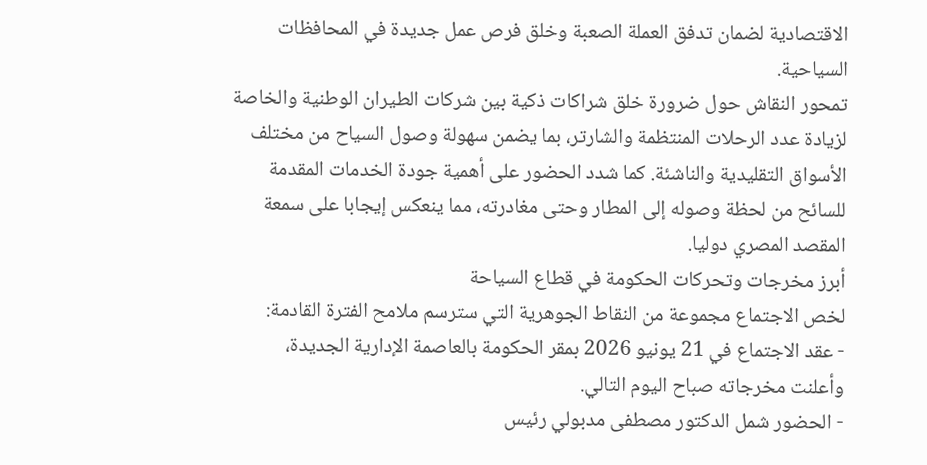الاقتصادية لضمان تدفق العملة الصعبة وخلق فرص عمل جديدة في المحافظات السياحية.
تمحور النقاش حول ضرورة خلق شراكات ذكية بين شركات الطيران الوطنية والخاصة لزيادة عدد الرحلات المنتظمة والشارتر، بما يضمن سهولة وصول السياح من مختلف الأسواق التقليدية والناشئة. كما شدد الحضور على أهمية جودة الخدمات المقدمة للسائح من لحظة وصوله إلى المطار وحتى مغادرته، مما ينعكس إيجابا على سمعة المقصد المصري دوليا.
أبرز مخرجات وتحركات الحكومة في قطاع السياحة
لخص الاجتماع مجموعة من النقاط الجوهرية التي سترسم ملامح الفترة القادمة:
- عقد الاجتماع في 21 يونيو 2026 بمقر الحكومة بالعاصمة الإدارية الجديدة، وأعلنت مخرجاته صباح اليوم التالي.
- الحضور شمل الدكتور مصطفى مدبولي رئيس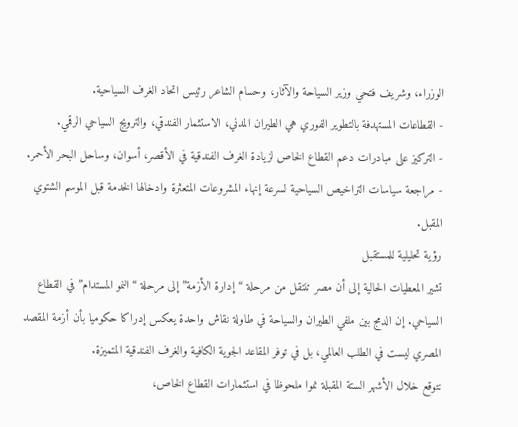الوزراء، وشريف فتحي وزير السياحة والآثار، وحسام الشاعر رئيس اتحاد الغرف السياحية.
- القطاعات المستهدفة بالتطوير الفوري هي الطيران المدني، الاستثمار الفندقي، والترويج السياحي الرقمي.
- التركيز على مبادرات دعم القطاع الخاص لزيادة الغرف الفندقية في الأقصر، أسوان، وساحل البحر الأحمر.
- مراجعة سياسات التراخيص السياحية لسرعة إنهاء المشروعات المتعثرة وادخالها الخدمة قبل الموسم الشتوي المقبل.
رؤية تحليلية للمستقبل
تشير المعطيات الحالية إلى أن مصر تنتقل من مرحلة “إدارة الأزمة” إلى مرحلة “النمو المستدام” في القطاع السياحي. إن الدمج بين ملفي الطيران والسياحة في طاولة نقاش واحدة يعكس إدراكا حكوميا بأن أزمة المقصد المصري ليست في الطلب العالمي، بل في توفر المقاعد الجوية الكافية والغرف الفندقية المتميزة.
نتوقع خلال الأشهر الستة المقبلة نموا ملحوظا في استثمارات القطاع الخاص،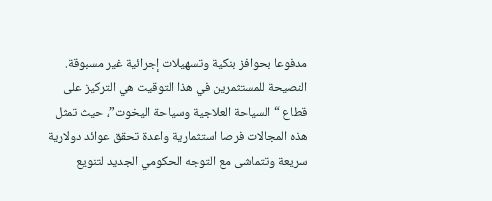مدفوعا بحوافز بنكية وتسهيلات إجرائية غير مسبوقة. النصيحة للمستثمرين في هذا التوقيت هي التركيز على قطاع “السياحة العلاجية وسياحة اليخوت”، حيث تمثل هذه المجالات فرصا استثمارية واعدة تحقق عوائد دولارية سريعة وتتماشى مع التوجه الحكومي الجديد لتنويع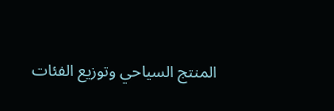المنتج السياحي وتوزيع الفئات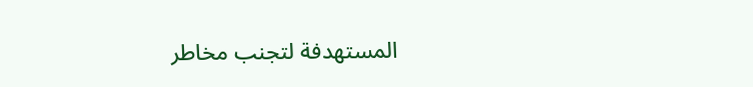المستهدفة لتجنب مخاطر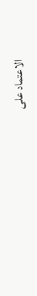الاعتماد على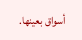أسواق بعينها.